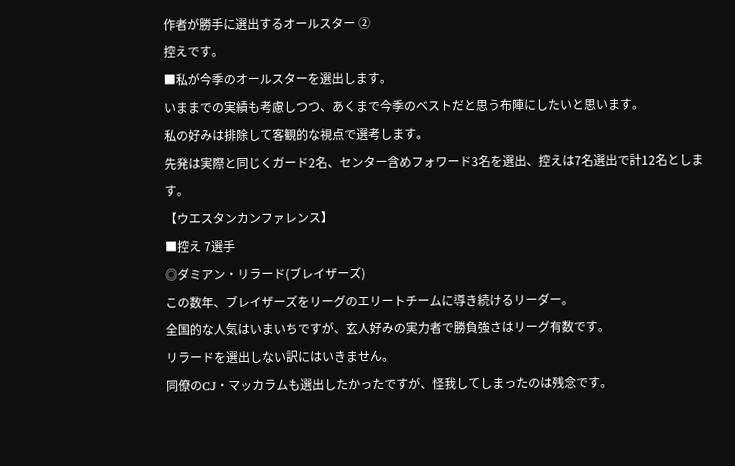作者が勝手に選出するオールスター ②
控えです。
■私が今季のオールスターを選出します。
いままでの実績も考慮しつつ、あくまで今季のベストだと思う布陣にしたいと思います。
私の好みは排除して客観的な視点で選考します。
先発は実際と同じくガード2名、センター含めフォワード3名を選出、控えは7名選出で計12名とします。
【ウエスタンカンファレンス】
■控え 7選手
◎ダミアン・リラード(ブレイザーズ)
この数年、ブレイザーズをリーグのエリートチームに導き続けるリーダー。
全国的な人気はいまいちですが、玄人好みの実力者で勝負強さはリーグ有数です。
リラードを選出しない訳にはいきません。
同僚のCJ・マッカラムも選出したかったですが、怪我してしまったのは残念です。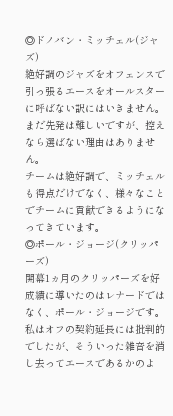◎ドノバン・ミッチェル(ジャズ)
絶好調のジャズをオフェンスで引っ張るエースをオールスターに呼ばない訳にはいきません。
まだ先発は難しいですが、控えなら選ばない理由はありません。
チームは絶好調で、ミッチェルも得点だけでなく、様々なことでチームに貢献できるようになってきています。
◎ポール・ジョージ(クリッパーズ)
開幕1ヵ月のクリッパーズを好成績に導いたのはレナードではなく、ポール・ジョージです。
私はオフの契約延長には批判的でしたが、そういった雑音を消し去ってエースであるかのよ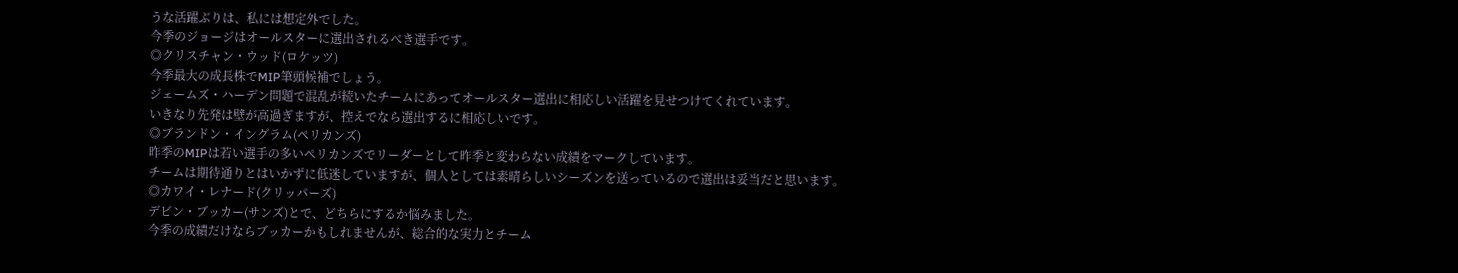うな活躍ぶりは、私には想定外でした。
今季のジョージはオールスターに選出されるべき選手です。
◎クリスチャン・ウッド(ロケッツ)
今季最大の成長株でMIP筆頭候補でしょう。
ジェームズ・ハーデン問題で混乱が続いたチームにあってオールスター選出に相応しい活躍を見せつけてくれています。
いきなり先発は壁が高過ぎますが、控えでなら選出するに相応しいです。
◎ブランドン・イングラム(ペリカンズ)
昨季のMIPは若い選手の多いペリカンズでリーダーとして昨季と変わらない成績をマークしています。
チームは期待通りとはいかずに低迷していますが、個人としては素晴らしいシーズンを送っているので選出は妥当だと思います。
◎カワイ・レナード(クリッパーズ)
デビン・ブッカー(サンズ)とで、どちらにするか悩みました。
今季の成績だけならブッカーかもしれませんが、総合的な実力とチーム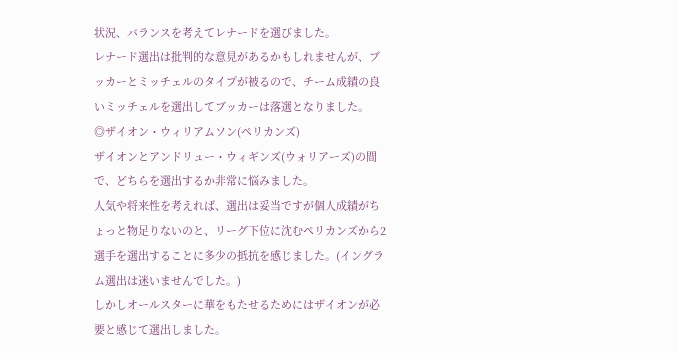状況、バランスを考えてレナードを選びました。
レナード選出は批判的な意見があるかもしれませんが、ブッカーとミッチェルのタイプが被るので、チーム成績の良いミッチェルを選出してブッカーは落選となりました。
◎ザイオン・ウィリアムソン(ペリカンズ)
ザイオンとアンドリュー・ウィギンズ(ウォリアーズ)の間で、どちらを選出するか非常に悩みました。
人気や将来性を考えれば、選出は妥当ですが個人成績がちょっと物足りないのと、リーグ下位に沈むペリカンズから2選手を選出することに多少の抵抗を感じました。(イングラム選出は迷いませんでした。)
しかしオールスターに華をもたせるためにはザイオンが必要と感じて選出しました。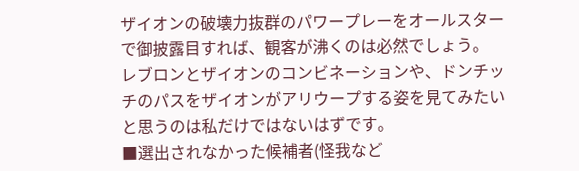ザイオンの破壊力抜群のパワープレーをオールスターで御披露目すれば、観客が沸くのは必然でしょう。
レブロンとザイオンのコンビネーションや、ドンチッチのパスをザイオンがアリウープする姿を見てみたいと思うのは私だけではないはずです。
■選出されなかった候補者(怪我など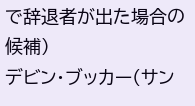で辞退者が出た場合の候補)
デビン・ブッカー(サン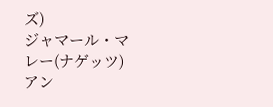ズ)
ジャマール・マレー(ナゲッツ)
アン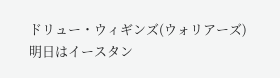ドリュー・ウィギンズ(ウォリアーズ)
明日はイースタン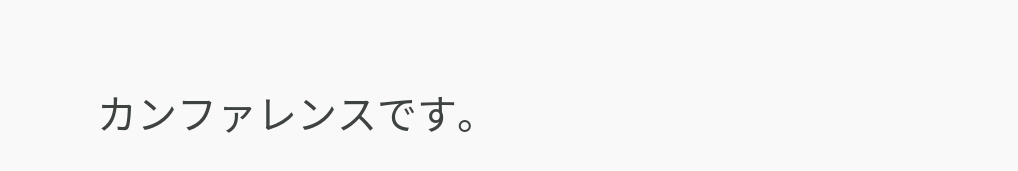カンファレンスです。